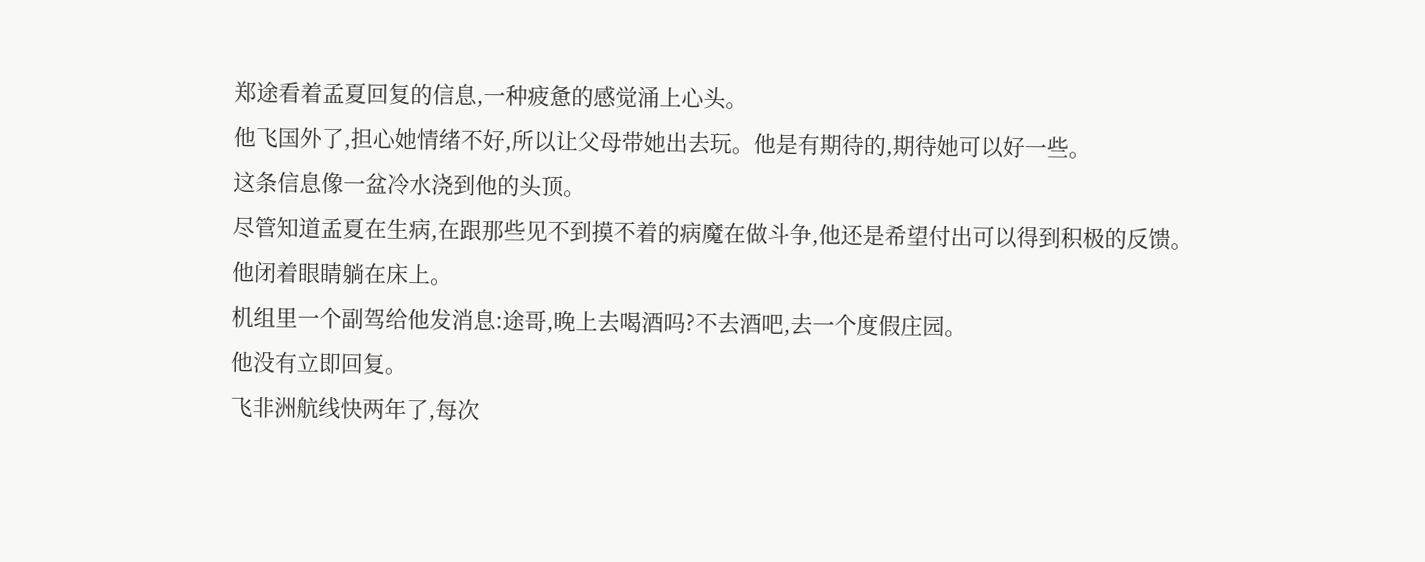郑途看着孟夏回复的信息,一种疲惫的感觉涌上心头。
他飞国外了,担心她情绪不好,所以让父母带她出去玩。他是有期待的,期待她可以好一些。
这条信息像一盆冷水浇到他的头顶。
尽管知道孟夏在生病,在跟那些见不到摸不着的病魔在做斗争,他还是希望付出可以得到积极的反馈。
他闭着眼睛躺在床上。
机组里一个副驾给他发消息:途哥,晚上去喝酒吗?不去酒吧,去一个度假庄园。
他没有立即回复。
飞非洲航线快两年了,每次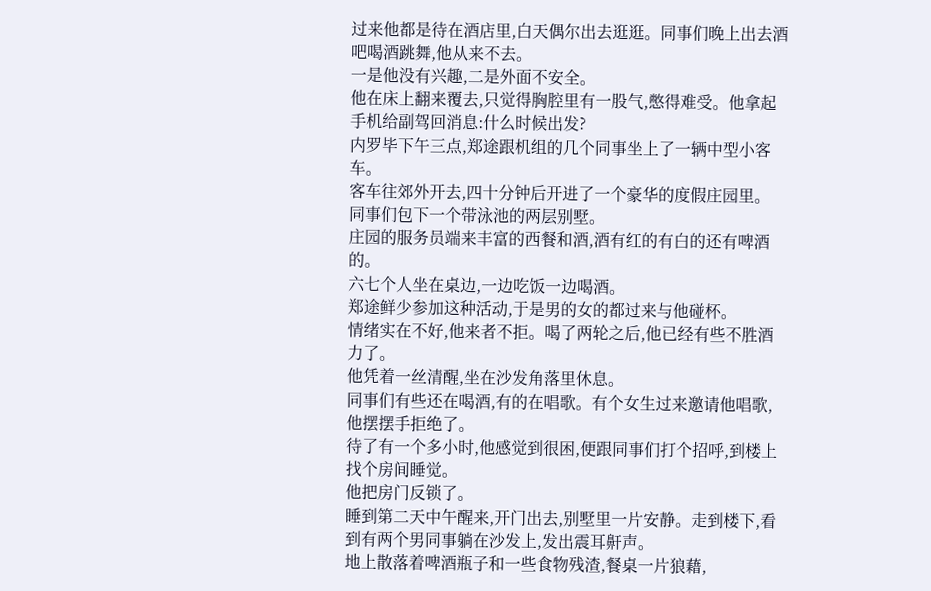过来他都是待在酒店里,白天偶尔出去逛逛。同事们晚上出去酒吧喝酒跳舞,他从来不去。
一是他没有兴趣,二是外面不安全。
他在床上翻来覆去,只觉得胸腔里有一股气,憋得难受。他拿起手机给副驾回消息:什么时候出发?
内罗毕下午三点,郑途跟机组的几个同事坐上了一辆中型小客车。
客车往郊外开去,四十分钟后开进了一个豪华的度假庄园里。
同事们包下一个带泳池的两层别墅。
庄园的服务员端来丰富的西餐和酒,酒有红的有白的还有啤酒的。
六七个人坐在桌边,一边吃饭一边喝酒。
郑途鲜少参加这种活动,于是男的女的都过来与他碰杯。
情绪实在不好,他来者不拒。喝了两轮之后,他已经有些不胜酒力了。
他凭着一丝清醒,坐在沙发角落里休息。
同事们有些还在喝酒,有的在唱歌。有个女生过来邀请他唱歌,他摆摆手拒绝了。
待了有一个多小时,他感觉到很困,便跟同事们打个招呼,到楼上找个房间睡觉。
他把房门反锁了。
睡到第二天中午醒来,开门出去,别墅里一片安静。走到楼下,看到有两个男同事躺在沙发上,发出震耳鼾声。
地上散落着啤酒瓶子和一些食物残渣,餐桌一片狼藉,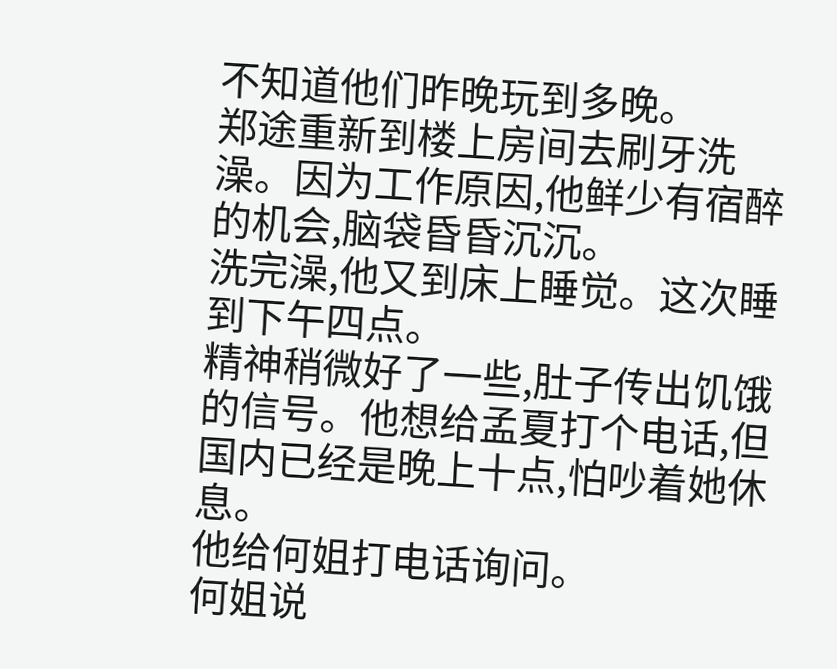不知道他们昨晚玩到多晚。
郑途重新到楼上房间去刷牙洗澡。因为工作原因,他鲜少有宿醉的机会,脑袋昏昏沉沉。
洗完澡,他又到床上睡觉。这次睡到下午四点。
精神稍微好了一些,肚子传出饥饿的信号。他想给孟夏打个电话,但国内已经是晚上十点,怕吵着她休息。
他给何姐打电话询问。
何姐说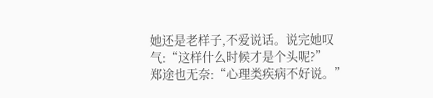她还是老样子,不爱说话。说完她叹气:“这样什么时候才是个头呢?”
郑途也无奈:“心理类疾病不好说。”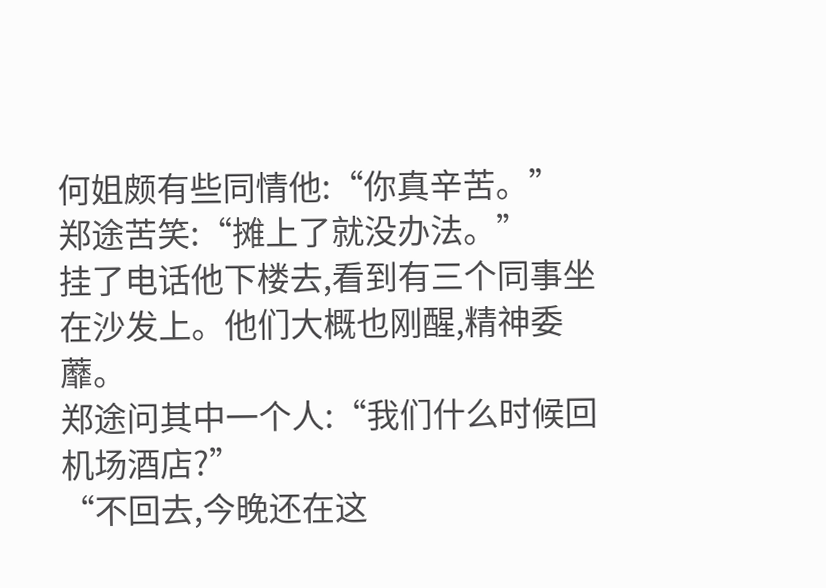何姐颇有些同情他:“你真辛苦。”
郑途苦笑:“摊上了就没办法。”
挂了电话他下楼去,看到有三个同事坐在沙发上。他们大概也刚醒,精神委蘼。
郑途问其中一个人:“我们什么时候回机场酒店?”
“不回去,今晚还在这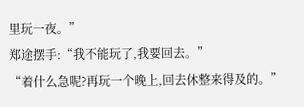里玩一夜。”
郑途摆手:“我不能玩了,我要回去。”
“着什么急呢?再玩一个晚上,回去休整来得及的。”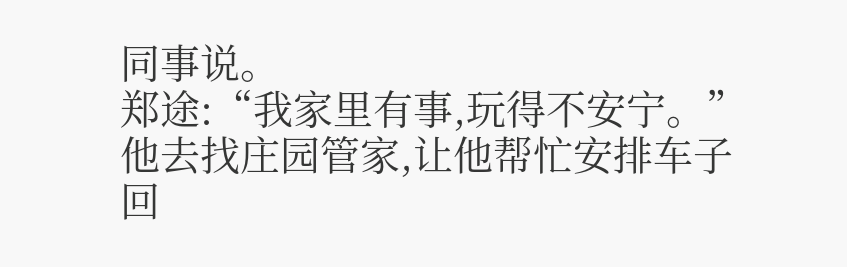同事说。
郑途:“我家里有事,玩得不安宁。”
他去找庄园管家,让他帮忙安排车子回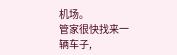机场。
管家很快找来一辆车子,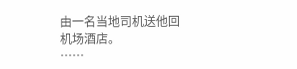由一名当地司机送他回机场酒店。
……